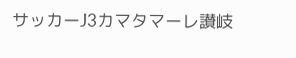サッカーJ3カマタマーレ讃岐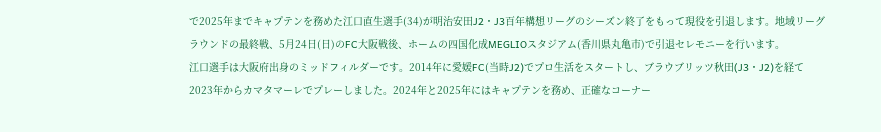で2025年までキャプテンを務めた江口直生選手(34)が明治安田J2・J3百年構想リーグのシーズン終了をもって現役を引退します。地域リーグラウンドの最終戦、5月24日(日)のFC大阪戦後、ホームの四国化成MEGLIOスタジアム(香川県丸亀市)で引退セレモニーを行います。
江口選手は大阪府出身のミッドフィルダーです。2014年に愛媛FC(当時J2)でプロ生活をスタートし、ブラウブリッツ秋田(J3・J2)を経て2023年からカマタマーレでプレーしました。2024年と2025年にはキャプテンを務め、正確なコーナー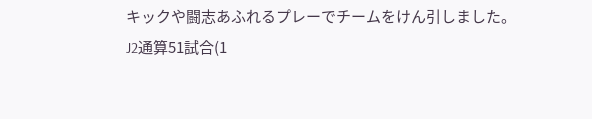キックや闘志あふれるプレーでチームをけん引しました。
J2通算51試合(1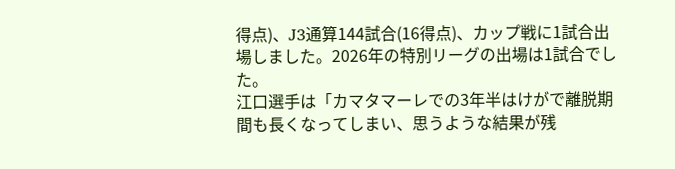得点)、J3通算144試合(16得点)、カップ戦に1試合出場しました。2026年の特別リーグの出場は1試合でした。
江口選手は「カマタマーレでの3年半はけがで離脱期間も長くなってしまい、思うような結果が残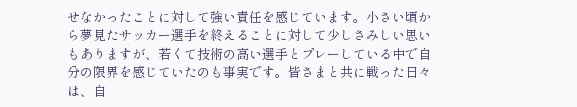せなかったことに対して強い責任を感じています。小さい頃から夢見たサッカー選手を終えることに対して少しさみしい思いもありますが、若くて技術の高い選手とプレーしている中で自分の限界を感じていたのも事実です。皆さまと共に戦った日々は、自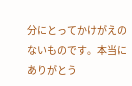分にとってかけがえのないものです。本当にありがとう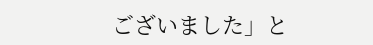ございました」と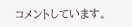コメントしています。